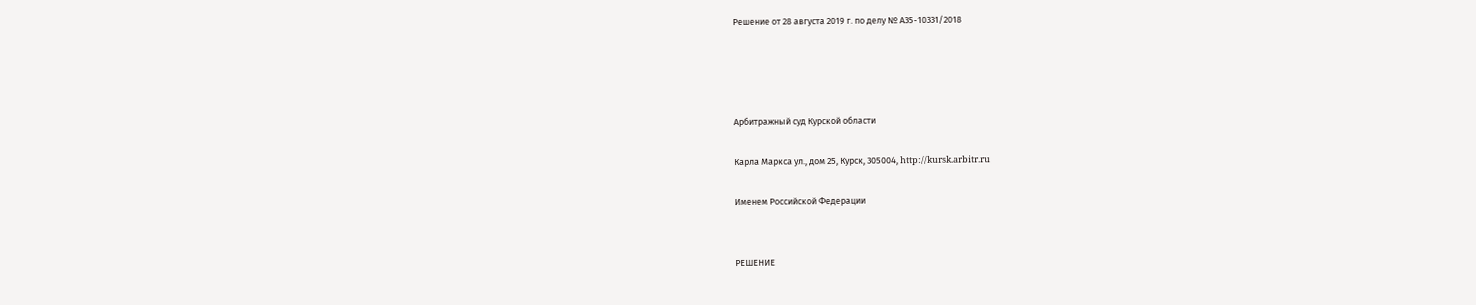Решение от 28 августа 2019 г. по делу № А35-10331/2018




Арбитражный суд Курской области

Карла Маркса ул., дом 25, Курск, 305004, http://kursk.arbitr.ru

Именем Российской Федерации


РЕШЕНИЕ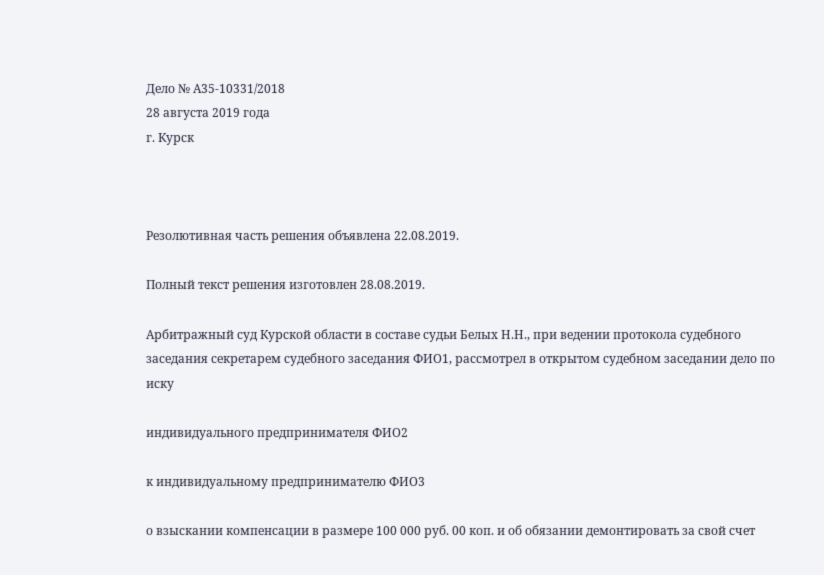Дело № А35-10331/2018
28 августа 2019 года
г. Курск



Резолютивная часть решения объявлена 22.08.2019.

Полный текст решения изготовлен 28.08.2019.

Арбитражный суд Курской области в составе судьи Белых Н.Н., при ведении протокола судебного заседания секретарем судебного заседания ФИО1, рассмотрел в открытом судебном заседании дело по иску

индивидуального предпринимателя ФИО2

к индивидуальному предпринимателю ФИО3

о взыскании компенсации в размере 100 000 руб. 00 коп. и об обязании демонтировать за свой счет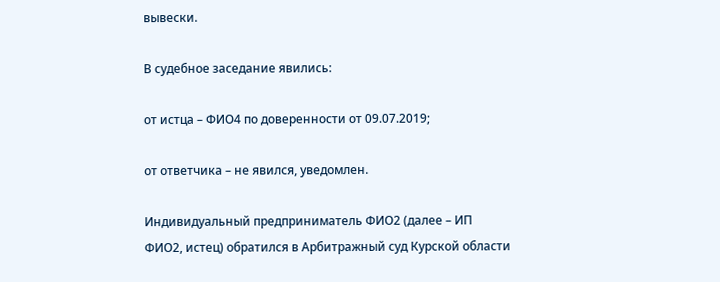вывески.

В судебное заседание явились:

от истца – ФИО4 по доверенности от 09.07.2019;

от ответчика – не явился, уведомлен.

Индивидуальный предприниматель ФИО2 (далее – ИП ФИО2, истец) обратился в Арбитражный суд Курской области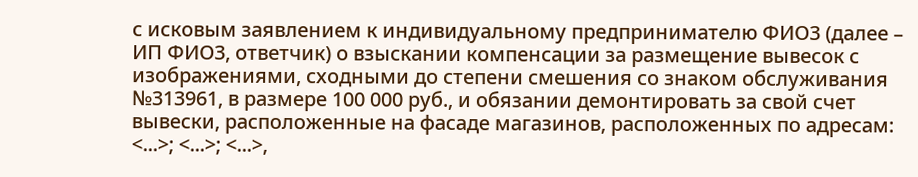с исковым заявлением к индивидуальному предпринимателю ФИО3 (далее – ИП ФИО3, ответчик) о взыскании компенсации за размещение вывесок с изображениями, сходными до степени смешения со знаком обслуживания №313961, в размере 100 000 руб., и обязании демонтировать за свой счет вывески, расположенные на фасаде магазинов, расположенных по адресам: <...>; <...>; <...>,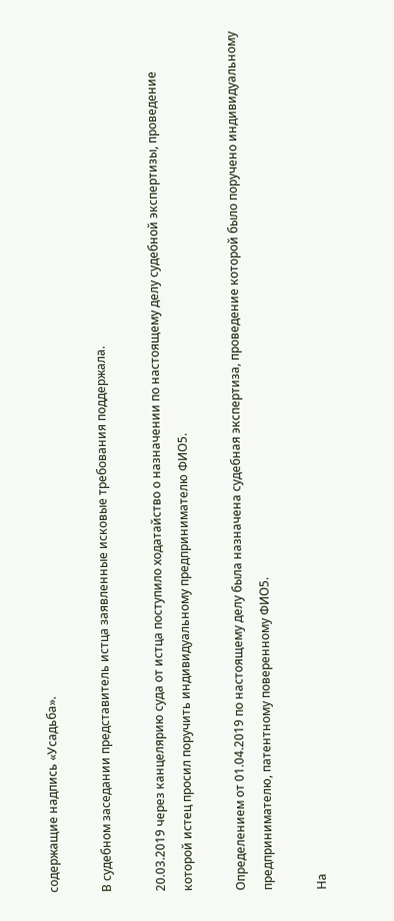содержащие надпись «Усадьба».

В судебном заседании представитель истца заявленные исковые требования поддержала.

20.03.2019 через канцелярию суда от истца поступило ходатайство о назначении по настоящему делу судебной экспертизы, проведение которой истец просил поручить индивидуальному предпринимателю ФИО5.

Определением от 01.04.2019 по настоящему делу была назначена судебная экспертиза, проведение которой было поручено индивидуальному предпринимателю, патентному поверенному ФИО5.

На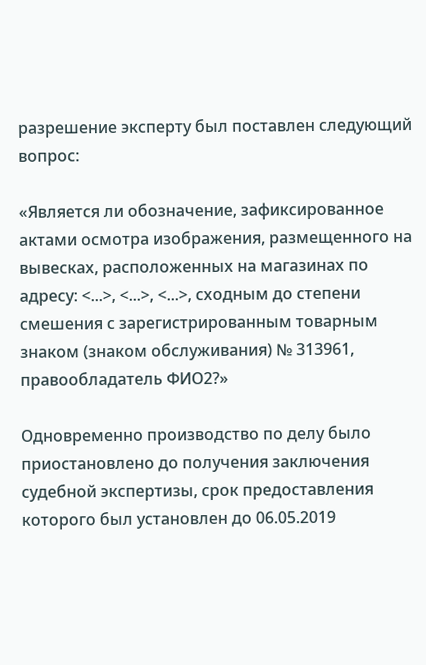разрешение эксперту был поставлен следующий вопрос:

«Является ли обозначение, зафиксированное актами осмотра изображения, размещенного на вывесках, расположенных на магазинах по адресу: <...>, <...>, <...>, сходным до степени смешения с зарегистрированным товарным знаком (знаком обслуживания) № 313961, правообладатель ФИО2?»

Одновременно производство по делу было приостановлено до получения заключения судебной экспертизы, срок предоставления которого был установлен до 06.05.2019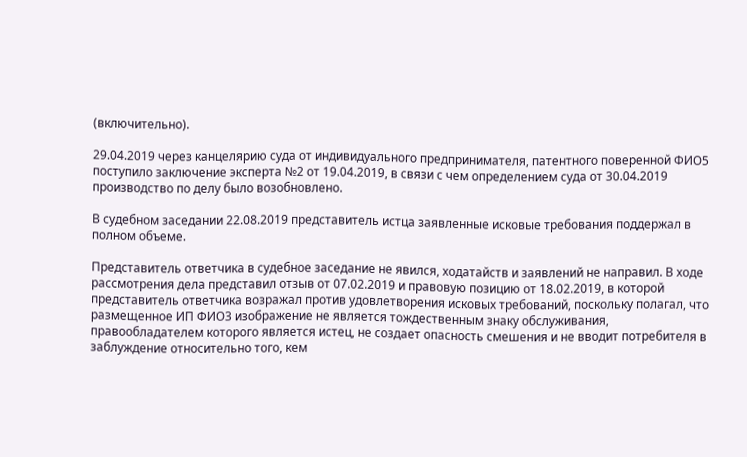(включительно).

29.04.2019 через канцелярию суда от индивидуального предпринимателя, патентного поверенной ФИО5 поступило заключение эксперта №2 от 19.04.2019, в связи с чем определением суда от 30.04.2019 производство по делу было возобновлено.

В судебном заседании 22.08.2019 представитель истца заявленные исковые требования поддержал в полном объеме.

Представитель ответчика в судебное заседание не явился, ходатайств и заявлений не направил. В ходе рассмотрения дела представил отзыв от 07.02.2019 и правовую позицию от 18.02.2019, в которой представитель ответчика возражал против удовлетворения исковых требований, поскольку полагал, что размещенное ИП ФИО3 изображение не является тождественным знаку обслуживания, правообладателем которого является истец, не создает опасность смешения и не вводит потребителя в заблуждение относительно того, кем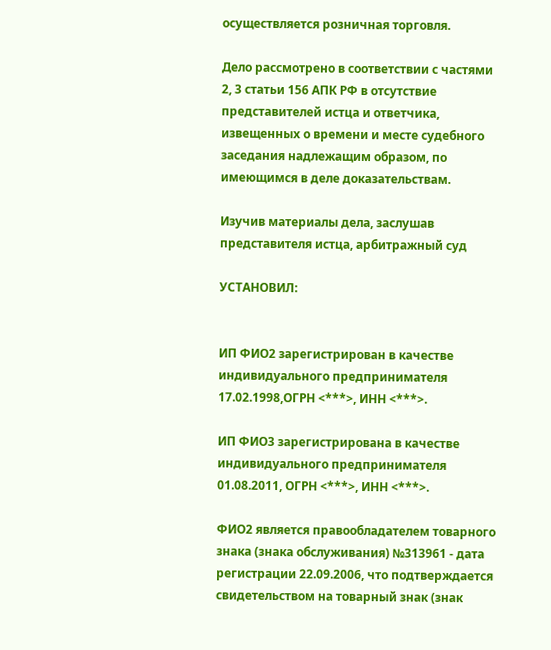осуществляется розничная торговля.

Дело рассмотрено в соответствии с частями 2, 3 статьи 156 АПК РФ в отсутствие представителей истца и ответчика, извещенных о времени и месте судебного заседания надлежащим образом, по имеющимся в деле доказательствам.

Изучив материалы дела, заслушав представителя истца, арбитражный суд

УСТАНОВИЛ:


ИП ФИО2 зарегистрирован в качестве индивидуального предпринимателя 17.02.1998,ОГРН <***>, ИНН <***>.

ИП ФИО3 зарегистрирована в качестве индивидуального предпринимателя 01.08.2011, ОГРН <***>, ИНН <***>.

ФИО2 является правообладателем товарного знака (знака обслуживания) №313961 - дата регистрации 22.09.2006, что подтверждается свидетельством на товарный знак (знак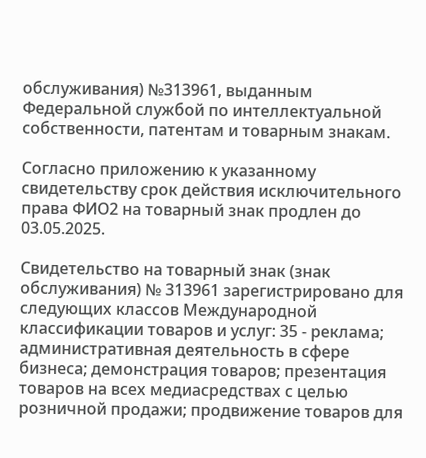обслуживания) №313961, выданным Федеральной службой по интеллектуальной собственности, патентам и товарным знакам.

Согласно приложению к указанному свидетельству срок действия исключительного права ФИО2 на товарный знак продлен до 03.05.2025.

Свидетельство на товарный знак (знак обслуживания) № 313961 зарегистрировано для следующих классов Международной классификации товаров и услуг: 35 - реклама; административная деятельность в сфере бизнеса; демонстрация товаров; презентация товаров на всех медиасредствах с целью розничной продажи; продвижение товаров для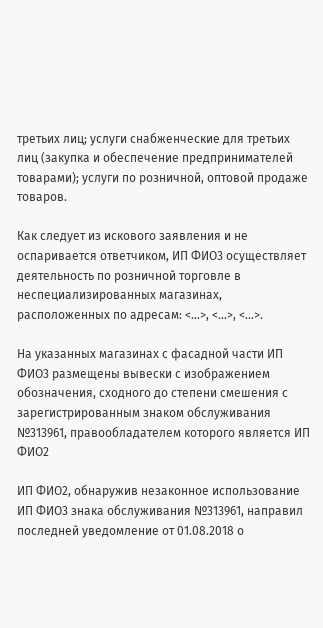третьих лиц; услуги снабженческие для третьих лиц (закупка и обеспечение предпринимателей товарами); услуги по розничной, оптовой продаже товаров.

Как следует из искового заявления и не оспаривается ответчиком, ИП ФИО3 осуществляет деятельность по розничной торговле в неспециализированных магазинах, расположенных по адресам: <...>, <...>, <...>.

На указанных магазинах с фасадной части ИП ФИО3 размещены вывески с изображением обозначения, сходного до степени смешения с зарегистрированным знаком обслуживания №313961, правообладателем которого является ИП ФИО2

ИП ФИО2, обнаружив незаконное использование ИП ФИО3 знака обслуживания №313961, направил последней уведомление от 01.08.2018 о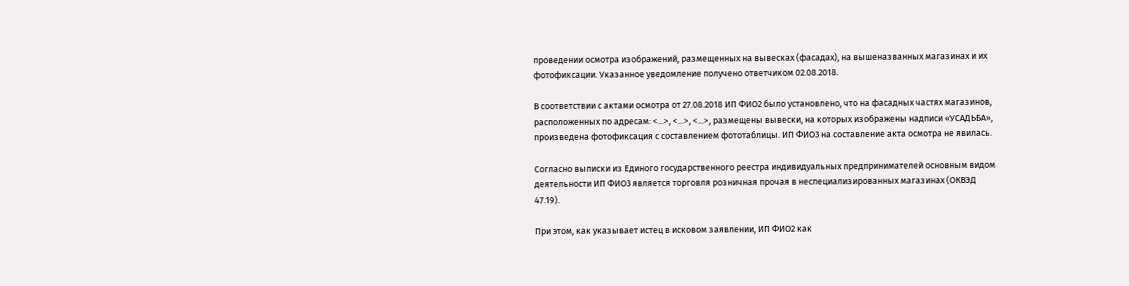проведении осмотра изображений, размещенных на вывесках (фасадах), на вышеназванных магазинах и их фотофиксации. Указанное уведомление получено ответчиком 02.08.2018.

В соответствии с актами осмотра от 27.08.2018 ИП ФИО2 было установлено, что на фасадных частях магазинов, расположенных по адресам: <...>, <...>, <...>, размещены вывески, на которых изображены надписи «УСАДЬБА», произведена фотофиксация с составлением фототаблицы. ИП ФИО3 на составление акта осмотра не явилась.

Согласно выписки из Единого государственного реестра индивидуальных предпринимателей основным видом деятельности ИП ФИО3 является торговля розничная прочая в неспециализированных магазинах (ОКВЭД 47.19).

При этом, как указывает истец в исковом заявлении, ИП ФИО2 как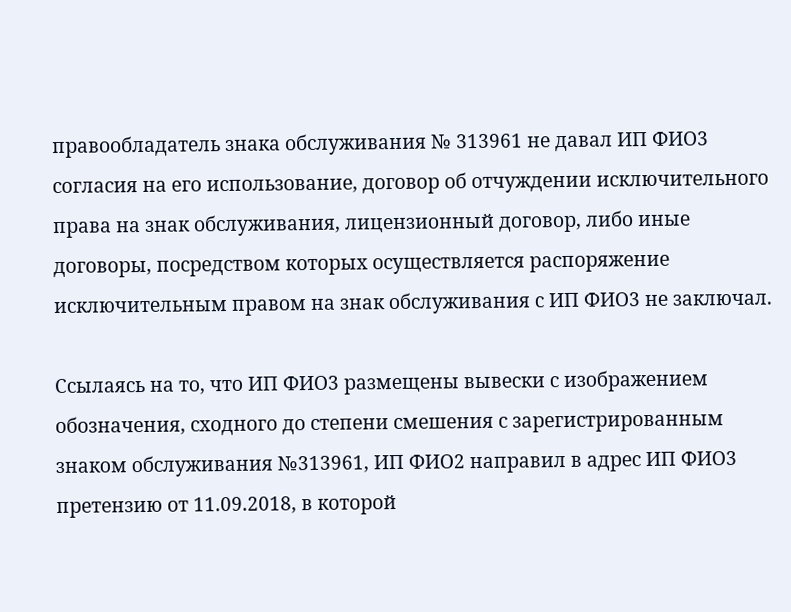правообладатель знака обслуживания № 313961 не давал ИП ФИО3 согласия на его использование, договор об отчуждении исключительного права на знак обслуживания, лицензионный договор, либо иные договоры, посредством которых осуществляется распоряжение исключительным правом на знак обслуживания с ИП ФИО3 не заключал.

Ссылаясь на то, что ИП ФИО3 размещены вывески с изображением обозначения, сходного до степени смешения с зарегистрированным знаком обслуживания №313961, ИП ФИО2 направил в адрес ИП ФИО3 претензию от 11.09.2018, в которой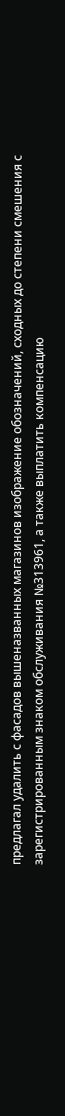предлагал удалить с фасадов вышеназванных магазинов изображение обозначений, сходных до степени смешения с зарегистрированным знаком обслуживания №313961, а также выплатить компенсацию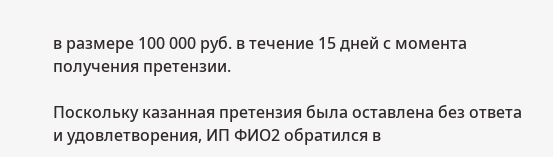в размере 100 000 руб. в течение 15 дней с момента получения претензии.

Поскольку казанная претензия была оставлена без ответа и удовлетворения, ИП ФИО2 обратился в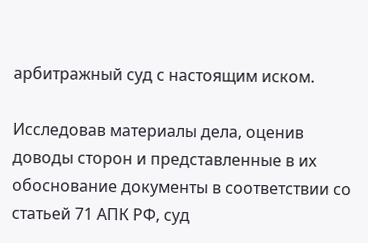арбитражный суд с настоящим иском.

Исследовав материалы дела, оценив доводы сторон и представленные в их обоснование документы в соответствии со статьей 71 АПК РФ, суд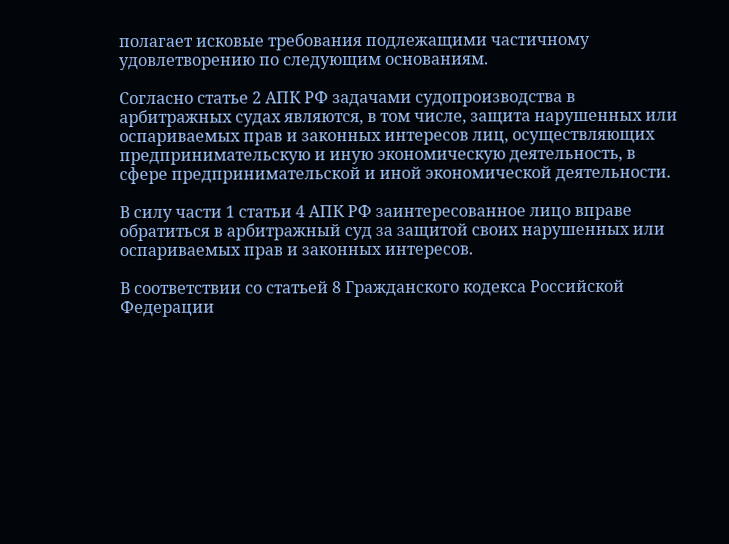полагает исковые требования подлежащими частичному удовлетворению по следующим основаниям.

Согласно статье 2 АПК РФ задачами судопроизводства в арбитражных судах являются, в том числе, защита нарушенных или оспариваемых прав и законных интересов лиц, осуществляющих предпринимательскую и иную экономическую деятельность, в сфере предпринимательской и иной экономической деятельности.

В силу части 1 статьи 4 АПК РФ заинтересованное лицо вправе обратиться в арбитражный суд за защитой своих нарушенных или оспариваемых прав и законных интересов.

В соответствии со статьей 8 Гражданского кодекса Российской Федерации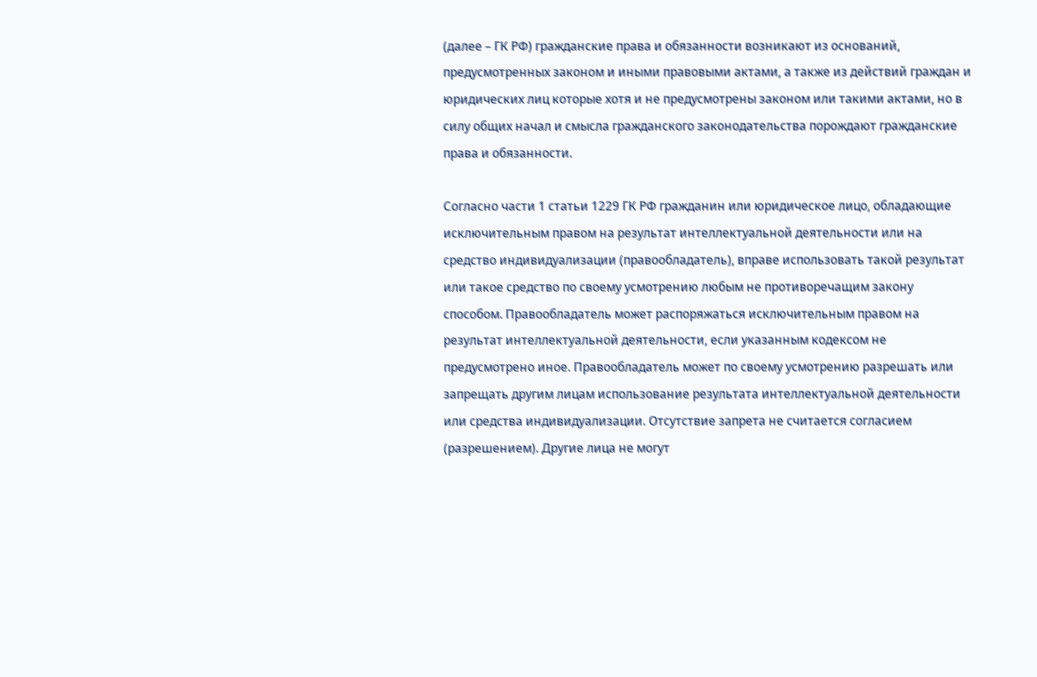(далее – ГК РФ) гражданские права и обязанности возникают из оснований, предусмотренных законом и иными правовыми актами, а также из действий граждан и юридических лиц которые хотя и не предусмотрены законом или такими актами, но в силу общих начал и смысла гражданского законодательства порождают гражданские права и обязанности.

Согласно части 1 статьи 1229 ГК РФ гражданин или юридическое лицо, обладающие исключительным правом на результат интеллектуальной деятельности или на средство индивидуализации (правообладатель), вправе использовать такой результат или такое средство по своему усмотрению любым не противоречащим закону способом. Правообладатель может распоряжаться исключительным правом на результат интеллектуальной деятельности, если указанным кодексом не предусмотрено иное. Правообладатель может по своему усмотрению разрешать или запрещать другим лицам использование результата интеллектуальной деятельности или средства индивидуализации. Отсутствие запрета не считается согласием (разрешением). Другие лица не могут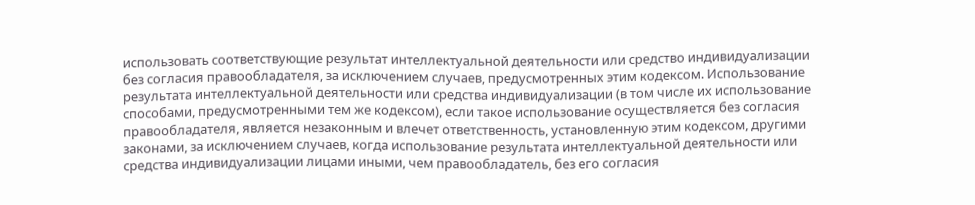использовать соответствующие результат интеллектуальной деятельности или средство индивидуализации без согласия правообладателя, за исключением случаев, предусмотренных этим кодексом. Использование результата интеллектуальной деятельности или средства индивидуализации (в том числе их использование способами, предусмотренными тем же кодексом), если такое использование осуществляется без согласия правообладателя, является незаконным и влечет ответственность, установленную этим кодексом, другими законами, за исключением случаев, когда использование результата интеллектуальной деятельности или средства индивидуализации лицами иными, чем правообладатель, без его согласия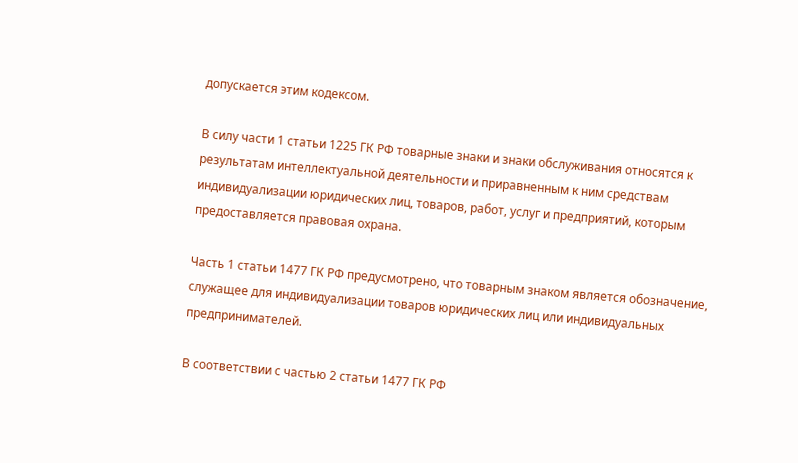допускается этим кодексом.

В силу части 1 статьи 1225 ГК РФ товарные знаки и знаки обслуживания относятся к результатам интеллектуальной деятельности и приравненным к ним средствам индивидуализации юридических лиц, товаров, работ, услуг и предприятий, которым предоставляется правовая охрана.

Часть 1 статьи 1477 ГК РФ предусмотрено, что товарным знаком является обозначение, служащее для индивидуализации товаров юридических лиц или индивидуальных предпринимателей.

В соответствии с частью 2 статьи 1477 ГК РФ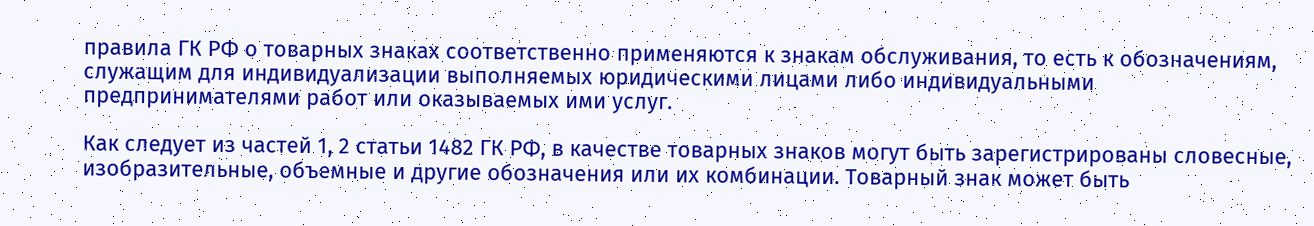правила ГК РФ о товарных знаках соответственно применяются к знакам обслуживания, то есть к обозначениям, служащим для индивидуализации выполняемых юридическими лицами либо индивидуальными предпринимателями работ или оказываемых ими услуг.

Как следует из частей 1, 2 статьи 1482 ГК РФ, в качестве товарных знаков могут быть зарегистрированы словесные, изобразительные, объемные и другие обозначения или их комбинации. Товарный знак может быть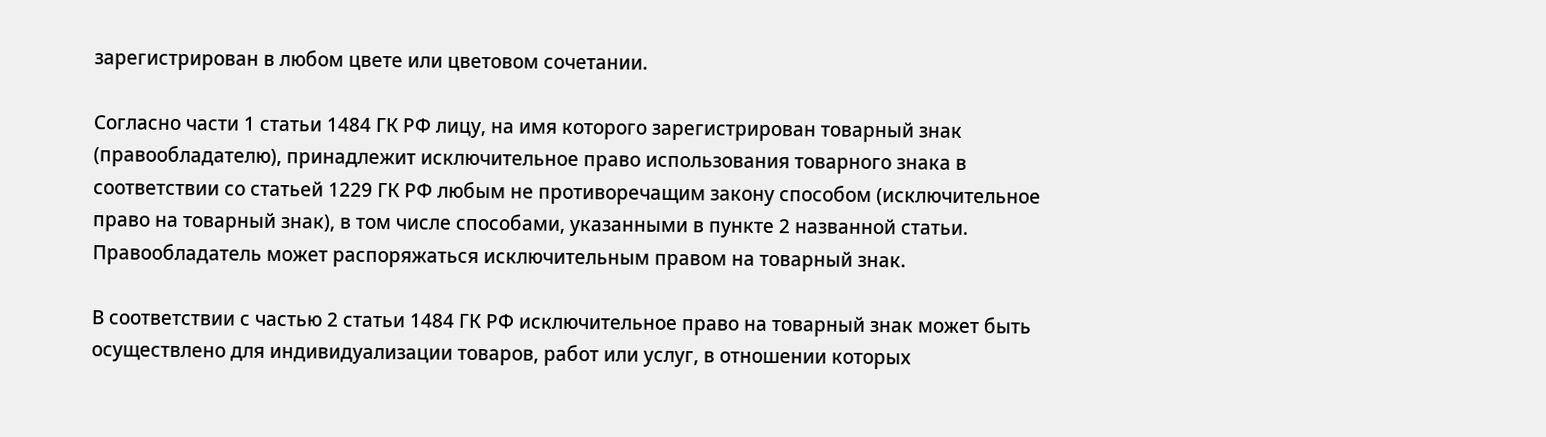зарегистрирован в любом цвете или цветовом сочетании.

Согласно части 1 статьи 1484 ГК РФ лицу, на имя которого зарегистрирован товарный знак (правообладателю), принадлежит исключительное право использования товарного знака в соответствии со статьей 1229 ГК РФ любым не противоречащим закону способом (исключительное право на товарный знак), в том числе способами, указанными в пункте 2 названной статьи. Правообладатель может распоряжаться исключительным правом на товарный знак.

В соответствии с частью 2 статьи 1484 ГК РФ исключительное право на товарный знак может быть осуществлено для индивидуализации товаров, работ или услуг, в отношении которых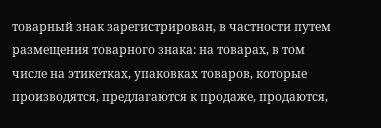товарный знак зарегистрирован, в частности путем размещения товарного знака: на товарах, в том числе на этикетках, упаковках товаров, которые производятся, предлагаются к продаже, продаются,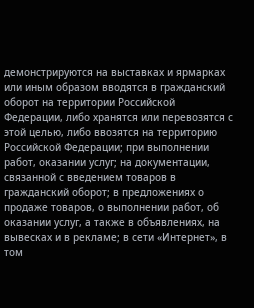демонстрируются на выставках и ярмарках или иным образом вводятся в гражданский оборот на территории Российской Федерации, либо хранятся или перевозятся с этой целью, либо ввозятся на территорию Российской Федерации; при выполнении работ, оказании услуг; на документации, связанной с введением товаров в гражданский оборот; в предложениях о продаже товаров, о выполнении работ, об оказании услуг, а также в объявлениях, на вывесках и в рекламе; в сети «Интернет», в том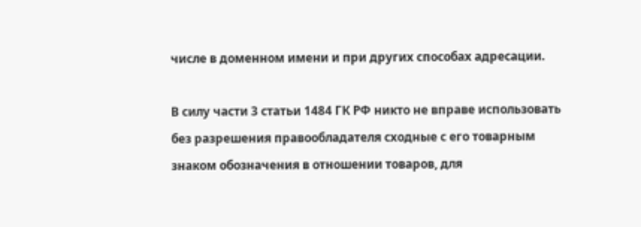числе в доменном имени и при других способах адресации.

В силу части 3 статьи 1484 ГК РФ никто не вправе использовать без разрешения правообладателя сходные с его товарным знаком обозначения в отношении товаров, для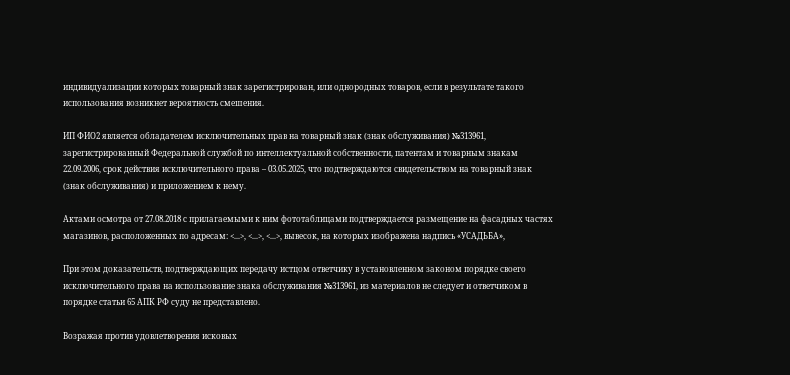индивидуализации которых товарный знак зарегистрирован, или однородных товаров, если в результате такого использования возникнет вероятность смешения.

ИП ФИО2 является обладателем исключительных прав на товарный знак (знак обслуживания) №313961, зарегистрированный Федеральной службой по интеллектуальной собственности, патентам и товарным знакам 22.09.2006, срок действия исключительного права – 03.05.2025, что подтверждаются свидетельством на товарный знак (знак обслуживания) и приложением к нему.

Актами осмотра от 27.08.2018 с прилагаемыми к ним фототаблицами подтверждается размещение на фасадных частях магазинов, расположенных по адресам: <...>, <...>, <...>, вывесок, на которых изображена надпись «УСАДЬБА»,

При этом доказательств, подтверждающих передачу истцом ответчику в установленном законом порядке своего исключительного права на использование знака обслуживания №313961, из материалов не следует и ответчиком в порядке статьи 65 АПК РФ суду не представлено.

Возражая против удовлетворения исковых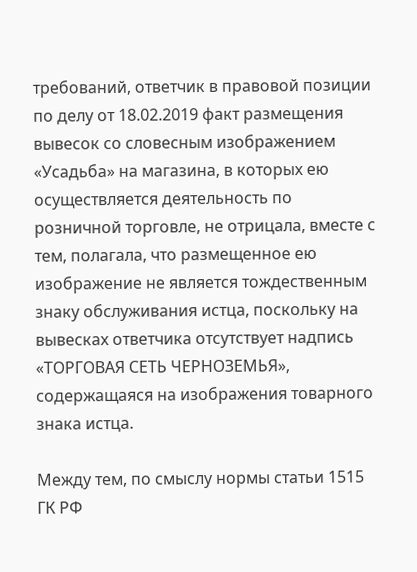требований, ответчик в правовой позиции по делу от 18.02.2019 факт размещения вывесок со словесным изображением «Усадьба» на магазина, в которых ею осуществляется деятельность по розничной торговле, не отрицала, вместе с тем, полагала, что размещенное ею изображение не является тождественным знаку обслуживания истца, поскольку на вывесках ответчика отсутствует надпись «ТОРГОВАЯ СЕТЬ ЧЕРНОЗЕМЬЯ», содержащаяся на изображения товарного знака истца.

Между тем, по смыслу нормы статьи 1515 ГК РФ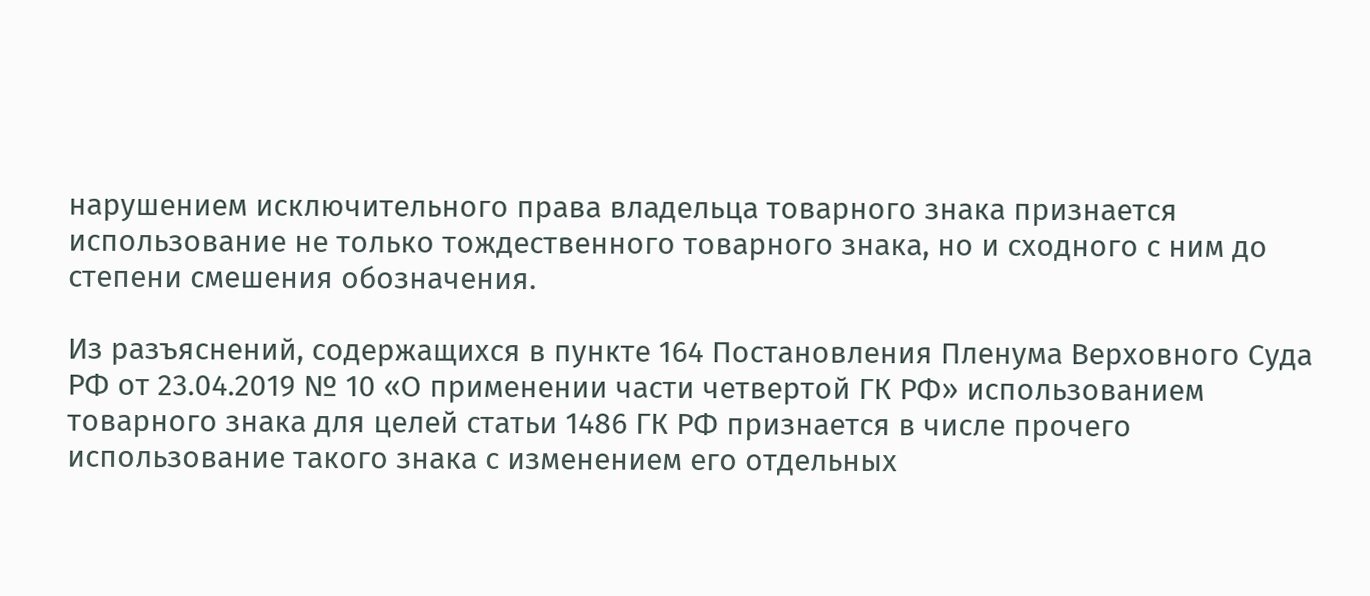нарушением исключительного права владельца товарного знака признается использование не только тождественного товарного знака, но и сходного с ним до степени смешения обозначения.

Из разъяснений, содержащихся в пункте 164 Постановления Пленума Верховного Суда РФ от 23.04.2019 № 10 «О применении части четвертой ГК РФ» использованием товарного знака для целей статьи 1486 ГК РФ признается в числе прочего использование такого знака с изменением его отдельных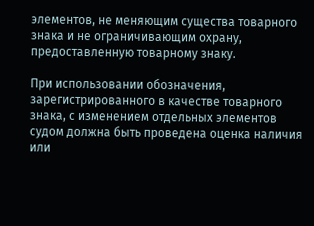элементов, не меняющим существа товарного знака и не ограничивающим охрану, предоставленную товарному знаку.

При использовании обозначения, зарегистрированного в качестве товарного знака, с изменением отдельных элементов судом должна быть проведена оценка наличия или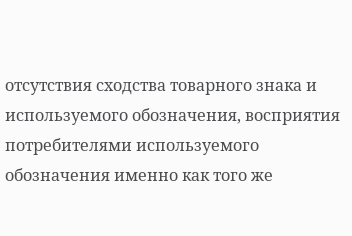отсутствия сходства товарного знака и используемого обозначения, восприятия потребителями используемого обозначения именно как того же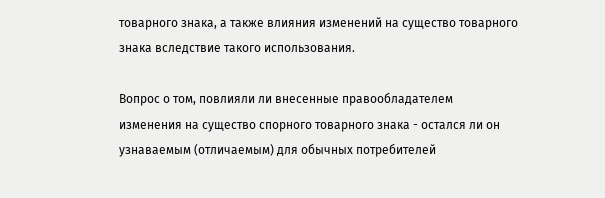товарного знака, а также влияния изменений на существо товарного знака вследствие такого использования.

Вопрос о том, повлияли ли внесенные правообладателем изменения на существо спорного товарного знака - остался ли он узнаваемым (отличаемым) для обычных потребителей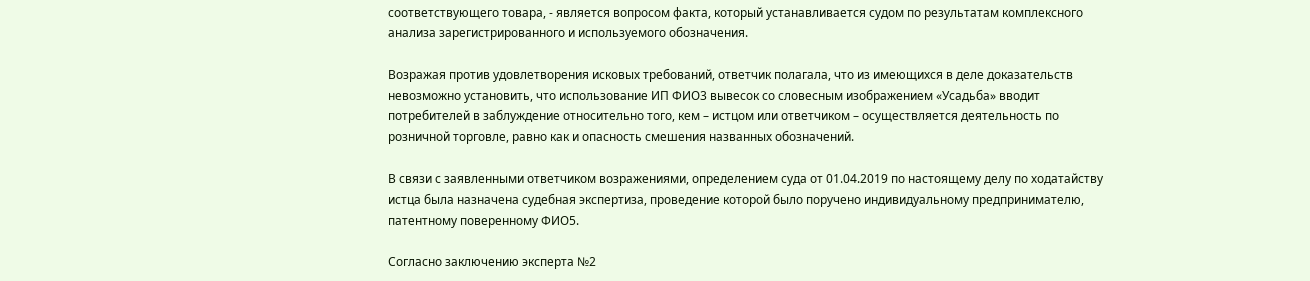соответствующего товара, - является вопросом факта, который устанавливается судом по результатам комплексного анализа зарегистрированного и используемого обозначения.

Возражая против удовлетворения исковых требований, ответчик полагала, что из имеющихся в деле доказательств невозможно установить, что использование ИП ФИО3 вывесок со словесным изображением «Усадьба» вводит потребителей в заблуждение относительно того, кем – истцом или ответчиком – осуществляется деятельность по розничной торговле, равно как и опасность смешения названных обозначений.

В связи с заявленными ответчиком возражениями, определением суда от 01.04.2019 по настоящему делу по ходатайству истца была назначена судебная экспертиза, проведение которой было поручено индивидуальному предпринимателю, патентному поверенному ФИО5.

Согласно заключению эксперта №2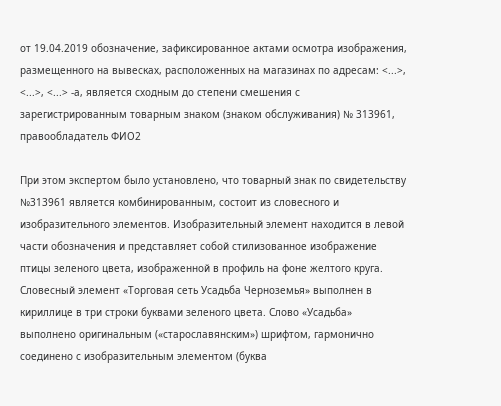от 19.04.2019 обозначение, зафиксированное актами осмотра изображения, размещенного на вывесках, расположенных на магазинах по адресам: <...>, <...>, <...> -а, является сходным до степени смешения с зарегистрированным товарным знаком (знаком обслуживания) № 313961, правообладатель ФИО2

При этом экспертом было установлено, что товарный знак по свидетельству №313961 является комбинированным, состоит из словесного и изобразительного элементов. Изобразительный элемент находится в левой части обозначения и представляет собой стилизованное изображение птицы зеленого цвета, изображенной в профиль на фоне желтого круга. Словесный элемент «Торговая сеть Усадьба Черноземья» выполнен в кириллице в три строки буквами зеленого цвета. Слово «Усадьба» выполнено оригинальным («старославянским») шрифтом, гармонично соединено с изобразительным элементом (буква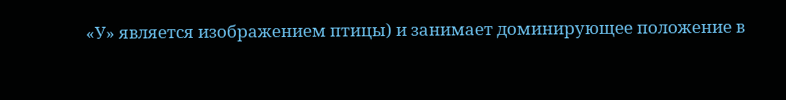«У» является изображением птицы) и занимает доминирующее положение в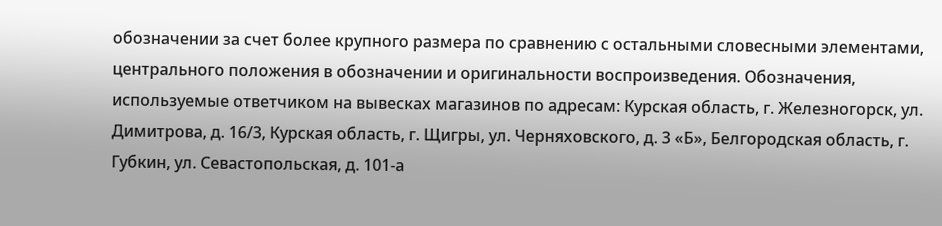обозначении за счет более крупного размера по сравнению с остальными словесными элементами, центрального положения в обозначении и оригинальности воспроизведения. Обозначения, используемые ответчиком на вывесках магазинов по адресам: Курская область, г. Железногорск, ул. Димитрова, д. 16/3, Курская область, г. Щигры, ул. Черняховского, д. 3 «Б», Белгородская область, г. Губкин, ул. Севастопольская, д. 101-а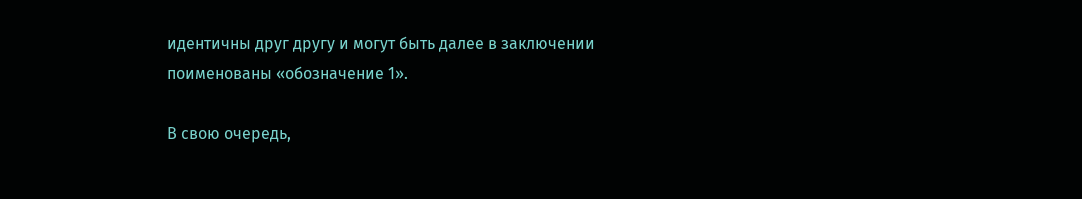идентичны друг другу и могут быть далее в заключении поименованы «обозначение 1».

В свою очередь,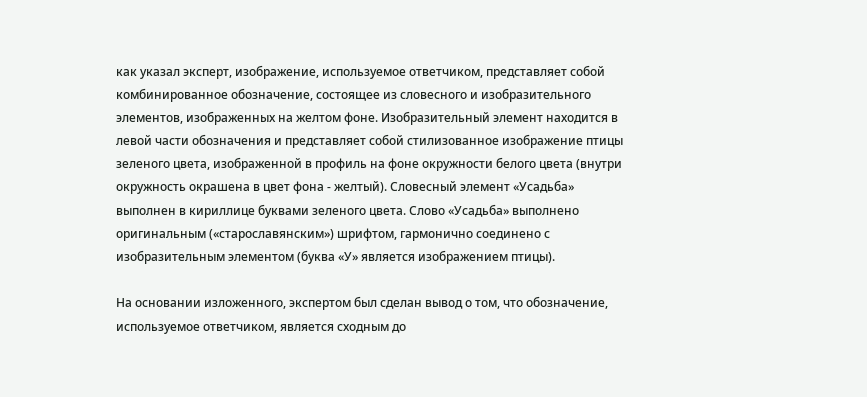как указал эксперт, изображение, используемое ответчиком, представляет собой комбинированное обозначение, состоящее из словесного и изобразительного элементов, изображенных на желтом фоне. Изобразительный элемент находится в левой части обозначения и представляет собой стилизованное изображение птицы зеленого цвета, изображенной в профиль на фоне окружности белого цвета (внутри окружность окрашена в цвет фона - желтый). Словесный элемент «Усадьба» выполнен в кириллице буквами зеленого цвета. Слово «Усадьба» выполнено оригинальным («старославянским») шрифтом, гармонично соединено с изобразительным элементом (буква «У» является изображением птицы).

На основании изложенного, экспертом был сделан вывод о том, что обозначение, используемое ответчиком, является сходным до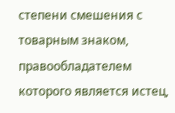степени смешения с товарным знаком, правообладателем которого является истец,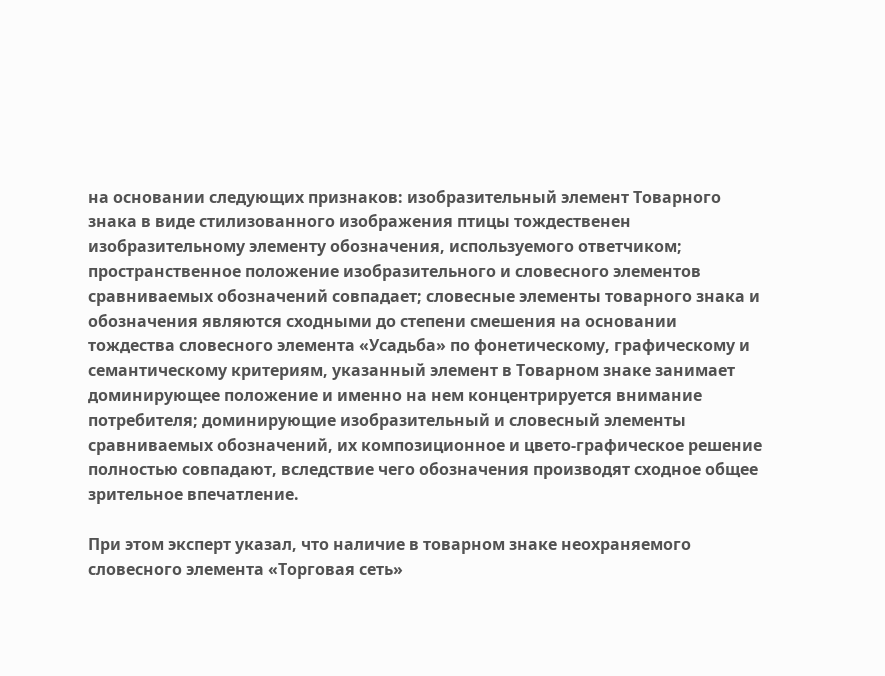на основании следующих признаков: изобразительный элемент Товарного знака в виде стилизованного изображения птицы тождественен изобразительному элементу обозначения, используемого ответчиком; пространственное положение изобразительного и словесного элементов сравниваемых обозначений совпадает; словесные элементы товарного знака и обозначения являются сходными до степени смешения на основании тождества словесного элемента «Усадьба» по фонетическому, графическому и семантическому критериям, указанный элемент в Товарном знаке занимает доминирующее положение и именно на нем концентрируется внимание потребителя; доминирующие изобразительный и словесный элементы сравниваемых обозначений, их композиционное и цвето-графическое решение полностью совпадают, вследствие чего обозначения производят сходное общее зрительное впечатление.

При этом эксперт указал, что наличие в товарном знаке неохраняемого словесного элемента «Торговая сеть»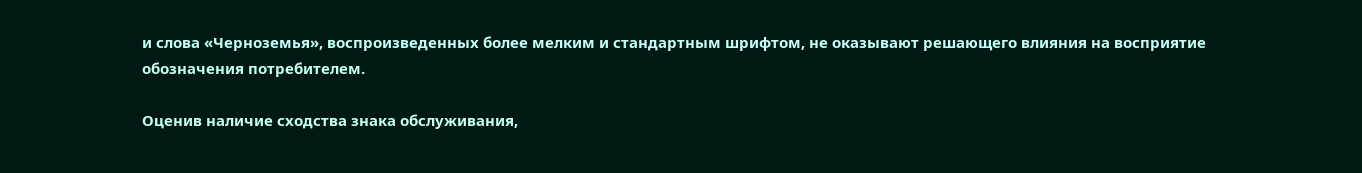и слова «Черноземья», воспроизведенных более мелким и стандартным шрифтом, не оказывают решающего влияния на восприятие обозначения потребителем.

Оценив наличие сходства знака обслуживания,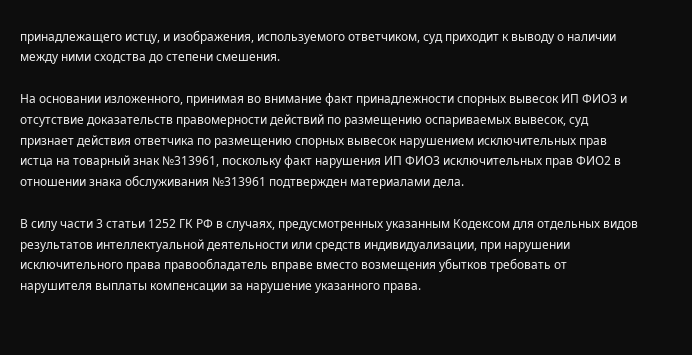принадлежащего истцу, и изображения, используемого ответчиком, суд приходит к выводу о наличии между ними сходства до степени смешения.

На основании изложенного, принимая во внимание факт принадлежности спорных вывесок ИП ФИО3 и отсутствие доказательств правомерности действий по размещению оспариваемых вывесок, суд признает действия ответчика по размещению спорных вывесок нарушением исключительных прав истца на товарный знак №313961, поскольку факт нарушения ИП ФИО3 исключительных прав ФИО2 в отношении знака обслуживания №313961 подтвержден материалами дела.

В силу части 3 статьи 1252 ГК РФ в случаях, предусмотренных указанным Кодексом для отдельных видов результатов интеллектуальной деятельности или средств индивидуализации, при нарушении исключительного права правообладатель вправе вместо возмещения убытков требовать от нарушителя выплаты компенсации за нарушение указанного права.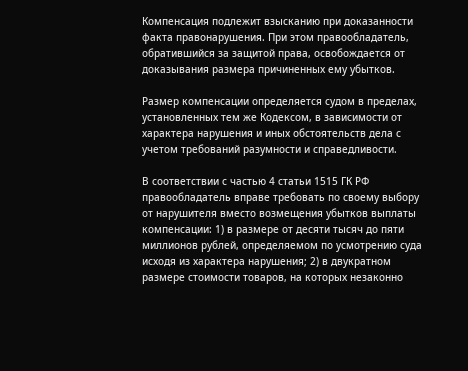Компенсация подлежит взысканию при доказанности факта правонарушения. При этом правообладатель, обратившийся за защитой права, освобождается от доказывания размера причиненных ему убытков.

Размер компенсации определяется судом в пределах, установленных тем же Кодексом, в зависимости от характера нарушения и иных обстоятельств дела с учетом требований разумности и справедливости.

В соответствии с частью 4 статьи 1515 ГК РФ правообладатель вправе требовать по своему выбору от нарушителя вместо возмещения убытков выплаты компенсации: 1) в размере от десяти тысяч до пяти миллионов рублей, определяемом по усмотрению суда исходя из характера нарушения; 2) в двукратном размере стоимости товаров, на которых незаконно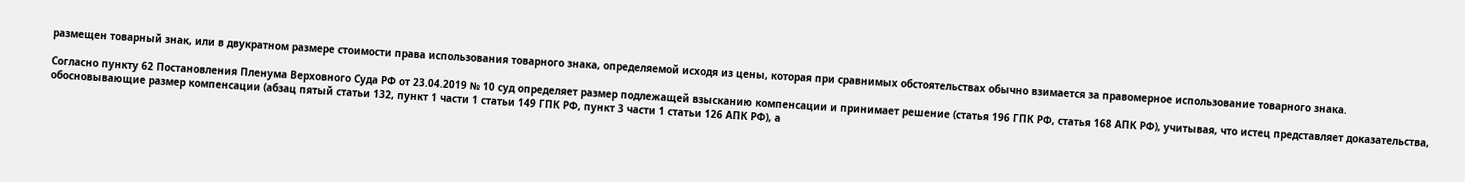размещен товарный знак, или в двукратном размере стоимости права использования товарного знака, определяемой исходя из цены, которая при сравнимых обстоятельствах обычно взимается за правомерное использование товарного знака.

Согласно пункту 62 Постановления Пленума Верховного Суда РФ от 23.04.2019 № 10 суд определяет размер подлежащей взысканию компенсации и принимает решение (статья 196 ГПК РФ, статья 168 АПК РФ), учитывая, что истец представляет доказательства, обосновывающие размер компенсации (абзац пятый статьи 132, пункт 1 части 1 статьи 149 ГПК РФ, пункт 3 части 1 статьи 126 АПК РФ), а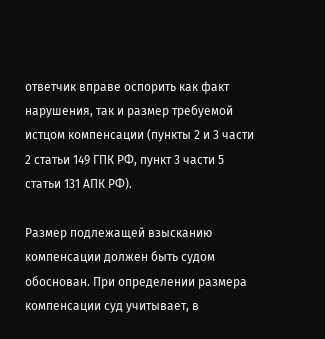ответчик вправе оспорить как факт нарушения, так и размер требуемой истцом компенсации (пункты 2 и 3 части 2 статьи 149 ГПК РФ, пункт 3 части 5 статьи 131 АПК РФ).

Размер подлежащей взысканию компенсации должен быть судом обоснован. При определении размера компенсации суд учитывает, в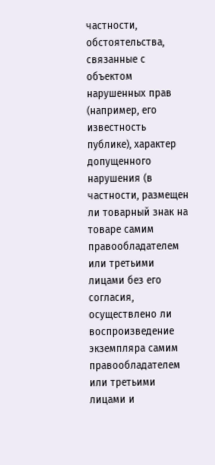частности, обстоятельства, связанные с объектом нарушенных прав (например, его известность публике), характер допущенного нарушения (в частности, размещен ли товарный знак на товаре самим правообладателем или третьими лицами без его согласия, осуществлено ли воспроизведение экземпляра самим правообладателем или третьими лицами и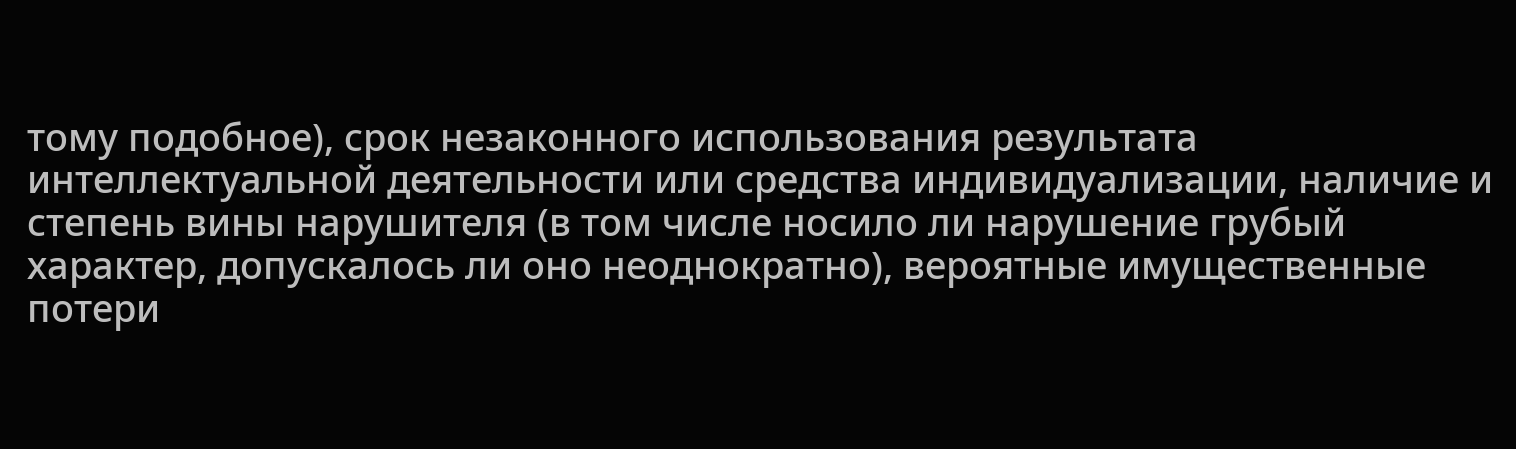тому подобное), срок незаконного использования результата интеллектуальной деятельности или средства индивидуализации, наличие и степень вины нарушителя (в том числе носило ли нарушение грубый характер, допускалось ли оно неоднократно), вероятные имущественные потери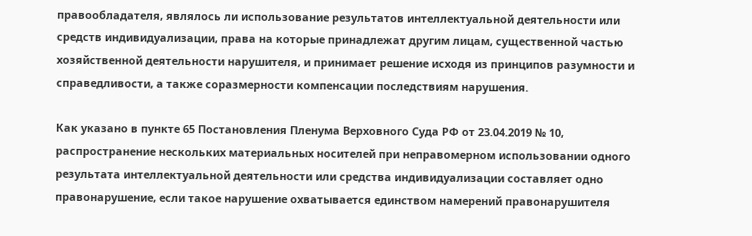правообладателя, являлось ли использование результатов интеллектуальной деятельности или средств индивидуализации, права на которые принадлежат другим лицам, существенной частью хозяйственной деятельности нарушителя, и принимает решение исходя из принципов разумности и справедливости, а также соразмерности компенсации последствиям нарушения.

Как указано в пункте 65 Постановления Пленума Верховного Суда РФ от 23.04.2019 № 10, распространение нескольких материальных носителей при неправомерном использовании одного результата интеллектуальной деятельности или средства индивидуализации составляет одно правонарушение, если такое нарушение охватывается единством намерений правонарушителя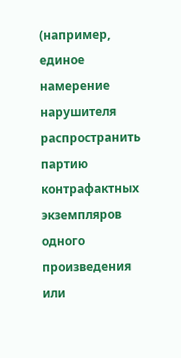(например, единое намерение нарушителя распространить партию контрафактных экземпляров одного произведения или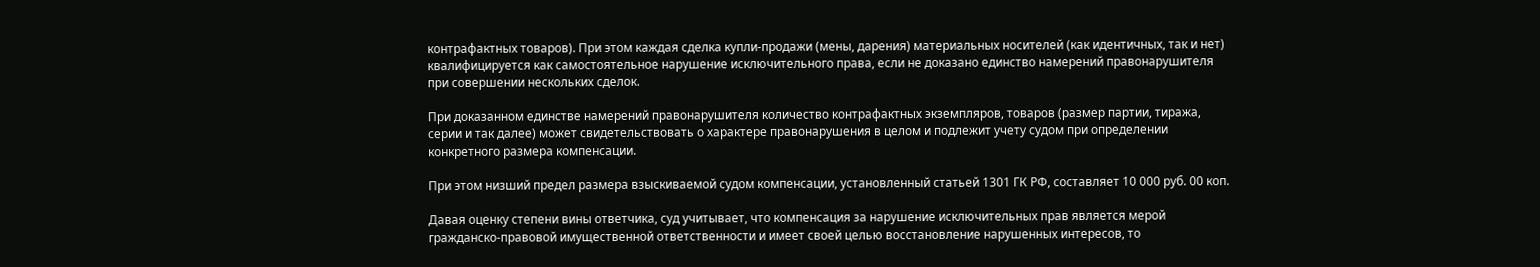контрафактных товаров). При этом каждая сделка купли-продажи (мены, дарения) материальных носителей (как идентичных, так и нет) квалифицируется как самостоятельное нарушение исключительного права, если не доказано единство намерений правонарушителя при совершении нескольких сделок.

При доказанном единстве намерений правонарушителя количество контрафактных экземпляров, товаров (размер партии, тиража, серии и так далее) может свидетельствовать о характере правонарушения в целом и подлежит учету судом при определении конкретного размера компенсации.

При этом низший предел размера взыскиваемой судом компенсации, установленный статьей 1301 ГК РФ, составляет 10 000 руб. 00 коп.

Давая оценку степени вины ответчика, суд учитывает, что компенсация за нарушение исключительных прав является мерой гражданско-правовой имущественной ответственности и имеет своей целью восстановление нарушенных интересов, то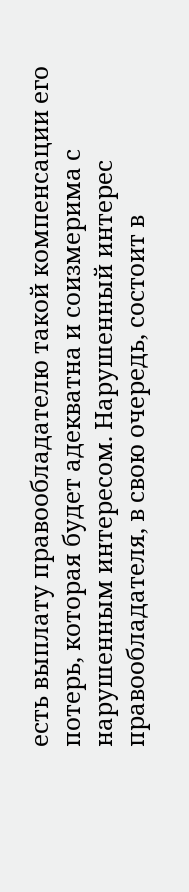есть выплату правообладателю такой компенсации его потерь, которая будет адекватна и соизмерима с нарушенным интересом. Нарушенный интерес правообладателя, в свою очередь, состоит в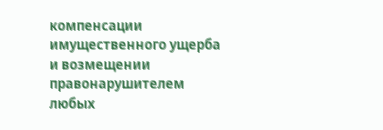компенсации имущественного ущерба и возмещении правонарушителем любых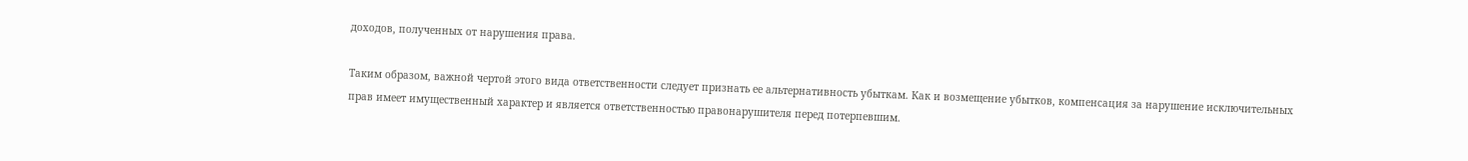доходов, полученных от нарушения права.

Таким образом, важной чертой этого вида ответственности следует признать ее альтернативность убыткам. Как и возмещение убытков, компенсация за нарушение исключительных прав имеет имущественный характер и является ответственностью правонарушителя перед потерпевшим.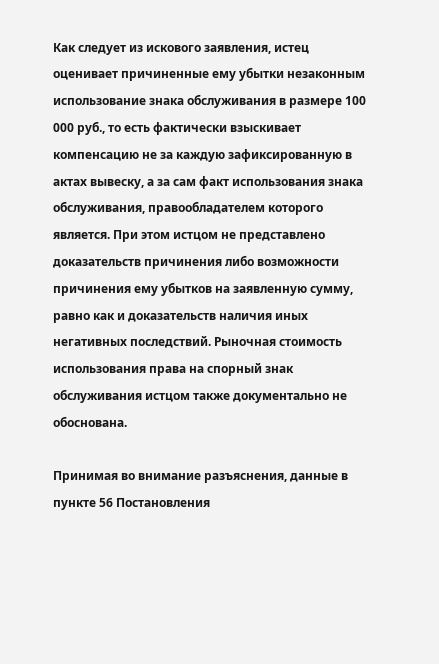Как следует из искового заявления, истец оценивает причиненные ему убытки незаконным использование знака обслуживания в размере 100 000 руб., то есть фактически взыскивает компенсацию не за каждую зафиксированную в актах вывеску, а за сам факт использования знака обслуживания, правообладателем которого является. При этом истцом не представлено доказательств причинения либо возможности причинения ему убытков на заявленную сумму, равно как и доказательств наличия иных негативных последствий. Рыночная стоимость использования права на спорный знак обслуживания истцом также документально не обоснована.

Принимая во внимание разъяснения, данные в пункте 56 Постановления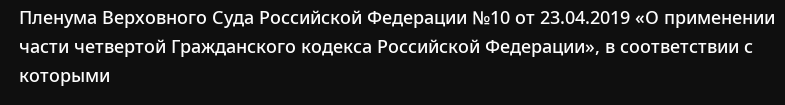Пленума Верховного Суда Российской Федерации №10 от 23.04.2019 «О применении части четвертой Гражданского кодекса Российской Федерации», в соответствии с которыми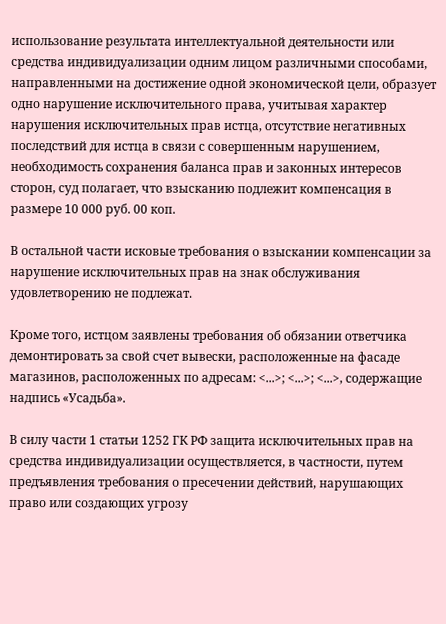использование результата интеллектуальной деятельности или средства индивидуализации одним лицом различными способами, направленными на достижение одной экономической цели, образует одно нарушение исключительного права, учитывая характер нарушения исключительных прав истца, отсутствие негативных последствий для истца в связи с совершенным нарушением, необходимость сохранения баланса прав и законных интересов сторон, суд полагает, что взысканию подлежит компенсация в размере 10 000 руб. 00 коп.

В остальной части исковые требования о взыскании компенсации за нарушение исключительных прав на знак обслуживания удовлетворению не подлежат.

Кроме того, истцом заявлены требования об обязании ответчика демонтировать за свой счет вывески, расположенные на фасаде магазинов, расположенных по адресам: <...>; <...>; <...>, содержащие надпись «Усадьба».

В силу части 1 статьи 1252 ГК РФ защита исключительных прав на средства индивидуализации осуществляется, в частности, путем предъявления требования о пресечении действий, нарушающих право или создающих угрозу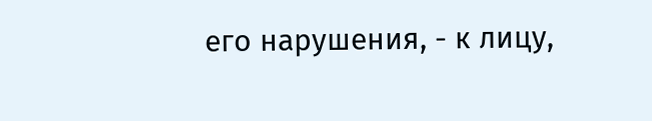его нарушения, - к лицу,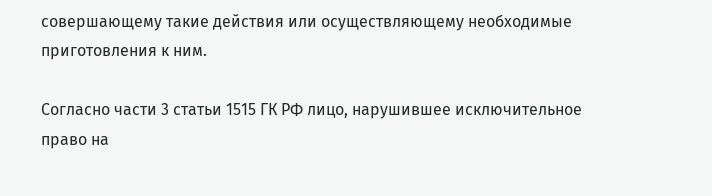совершающему такие действия или осуществляющему необходимые приготовления к ним.

Согласно части 3 статьи 1515 ГК РФ лицо, нарушившее исключительное право на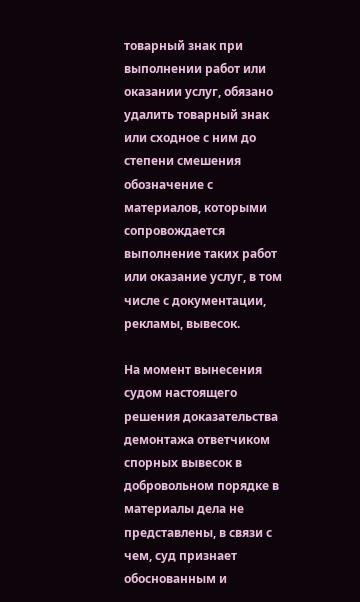товарный знак при выполнении работ или оказании услуг, обязано удалить товарный знак или сходное с ним до степени смешения обозначение с материалов, которыми сопровождается выполнение таких работ или оказание услуг, в том числе с документации, рекламы, вывесок.

На момент вынесения судом настоящего решения доказательства демонтажа ответчиком спорных вывесок в добровольном порядке в материалы дела не представлены, в связи с чем, суд признает обоснованным и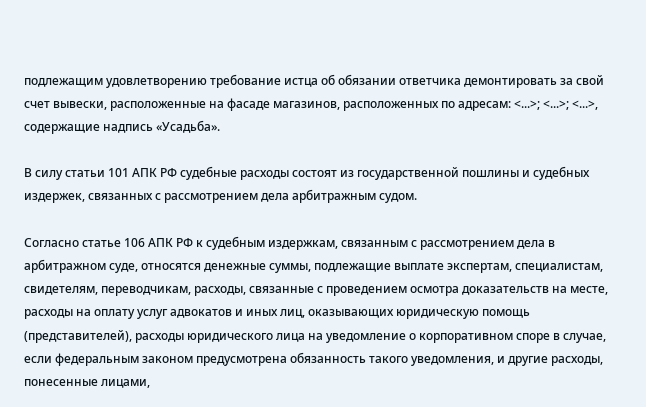подлежащим удовлетворению требование истца об обязании ответчика демонтировать за свой счет вывески, расположенные на фасаде магазинов, расположенных по адресам: <...>; <...>; <...>, содержащие надпись «Усадьба».

В силу статьи 101 АПК РФ судебные расходы состоят из государственной пошлины и судебных издержек, связанных с рассмотрением дела арбитражным судом.

Согласно статье 106 АПК РФ к судебным издержкам, связанным с рассмотрением дела в арбитражном суде, относятся денежные суммы, подлежащие выплате экспертам, специалистам, свидетелям, переводчикам, расходы, связанные с проведением осмотра доказательств на месте, расходы на оплату услуг адвокатов и иных лиц, оказывающих юридическую помощь (представителей), расходы юридического лица на уведомление о корпоративном споре в случае, если федеральным законом предусмотрена обязанность такого уведомления, и другие расходы, понесенные лицами,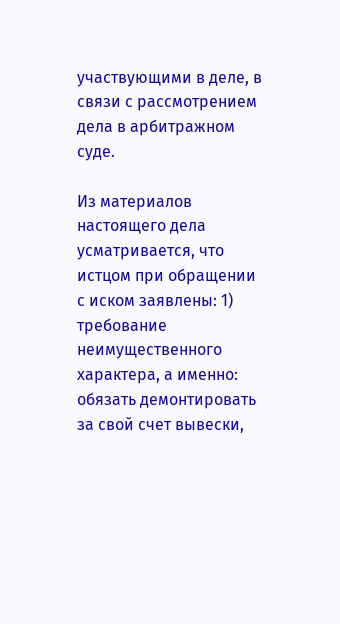участвующими в деле, в связи с рассмотрением дела в арбитражном суде.

Из материалов настоящего дела усматривается, что истцом при обращении с иском заявлены: 1) требование неимущественного характера, а именно: обязать демонтировать за свой счет вывески,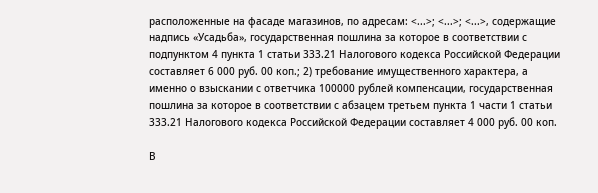расположенные на фасаде магазинов, по адресам: <...>; <...>; <...>, содержащие надпись «Усадьба», государственная пошлина за которое в соответствии с подпунктом 4 пункта 1 статьи 333.21 Налогового кодекса Российской Федерации составляет 6 000 руб. 00 коп.; 2) требование имущественного характера, а именно о взыскании с ответчика 100000 рублей компенсации, государственная пошлина за которое в соответствии с абзацем третьем пункта 1 части 1 статьи 333.21 Налогового кодекса Российской Федерации составляет 4 000 руб. 00 коп.

В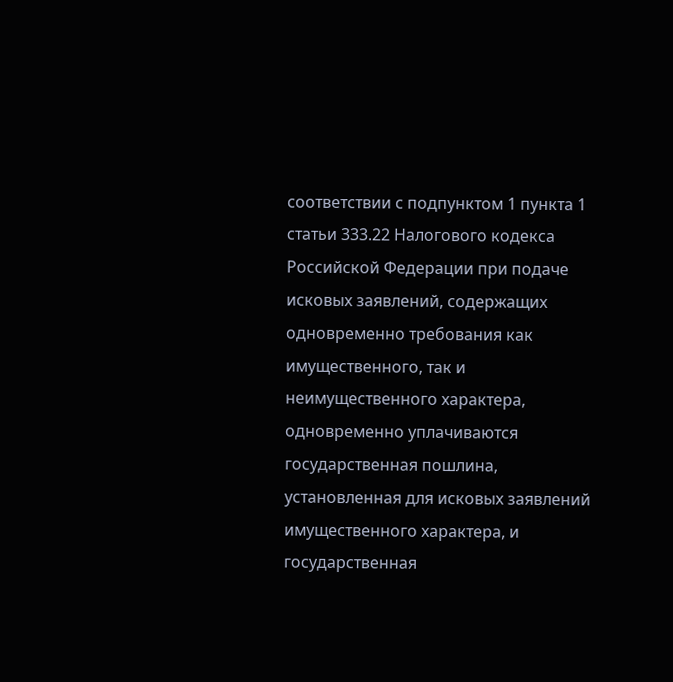соответствии с подпунктом 1 пункта 1 статьи 333.22 Налогового кодекса Российской Федерации при подаче исковых заявлений, содержащих одновременно требования как имущественного, так и неимущественного характера, одновременно уплачиваются государственная пошлина, установленная для исковых заявлений имущественного характера, и государственная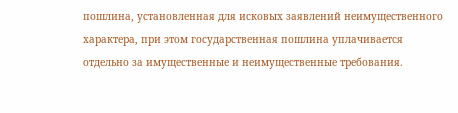пошлина, установленная для исковых заявлений неимущественного характера, при этом государственная пошлина уплачивается отдельно за имущественные и неимущественные требования.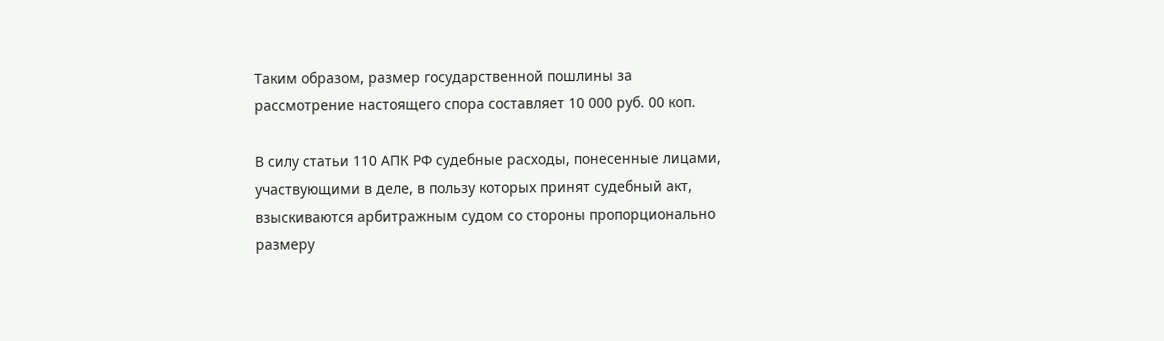Таким образом, размер государственной пошлины за рассмотрение настоящего спора составляет 10 000 руб. 00 коп.

В силу статьи 110 АПК РФ судебные расходы, понесенные лицами, участвующими в деле, в пользу которых принят судебный акт, взыскиваются арбитражным судом со стороны пропорционально размеру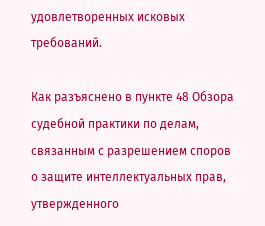удовлетворенных исковых требований.

Как разъяснено в пункте 48 Обзора судебной практики по делам, связанным с разрешением споров о защите интеллектуальных прав, утвержденного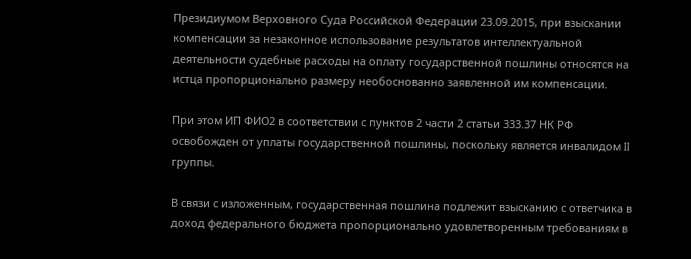Президиумом Верховного Суда Российской Федерации 23.09.2015, при взыскании компенсации за незаконное использование результатов интеллектуальной деятельности судебные расходы на оплату государственной пошлины относятся на истца пропорционально размеру необоснованно заявленной им компенсации.

При этом ИП ФИО2 в соответствии с пунктов 2 части 2 статьи 333.37 НК РФ освобожден от уплаты государственной пошлины, поскольку является инвалидом II группы.

В связи с изложенным, государственная пошлина подлежит взысканию с ответчика в доход федерального бюджета пропорционально удовлетворенным требованиям в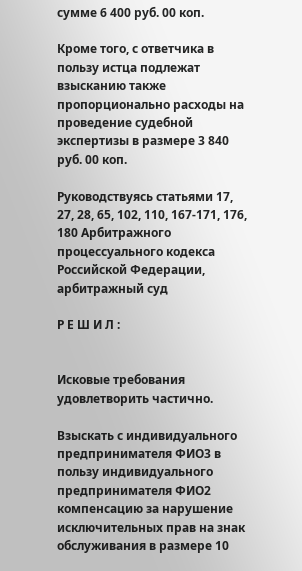сумме 6 400 руб. 00 коп.

Кроме того, с ответчика в пользу истца подлежат взысканию также пропорционально расходы на проведение судебной экспертизы в размере 3 840 руб. 00 коп.

Руководствуясь статьями 17, 27, 28, 65, 102, 110, 167-171, 176, 180 Арбитражного процессуального кодекса Российской Федерации, арбитражный суд

Р Е Ш И Л :


Исковые требования удовлетворить частично.

Взыскать с индивидуального предпринимателя ФИО3 в пользу индивидуального предпринимателя ФИО2 компенсацию за нарушение исключительных прав на знак обслуживания в размере 10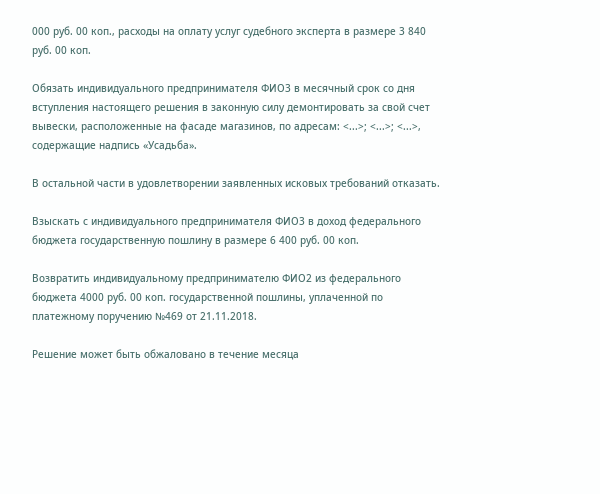000 руб. 00 коп., расходы на оплату услуг судебного эксперта в размере 3 840 руб. 00 коп.

Обязать индивидуального предпринимателя ФИО3 в месячный срок со дня вступления настоящего решения в законную силу демонтировать за свой счет вывески, расположенные на фасаде магазинов, по адресам: <...>; <...>; <...>, содержащие надпись «Усадьба».

В остальной части в удовлетворении заявленных исковых требований отказать.

Взыскать с индивидуального предпринимателя ФИО3 в доход федерального бюджета государственную пошлину в размере 6 400 руб. 00 коп.

Возвратить индивидуальному предпринимателю ФИО2 из федерального бюджета 4000 руб. 00 коп. государственной пошлины, уплаченной по платежному поручению №469 от 21.11.2018.

Решение может быть обжаловано в течение месяца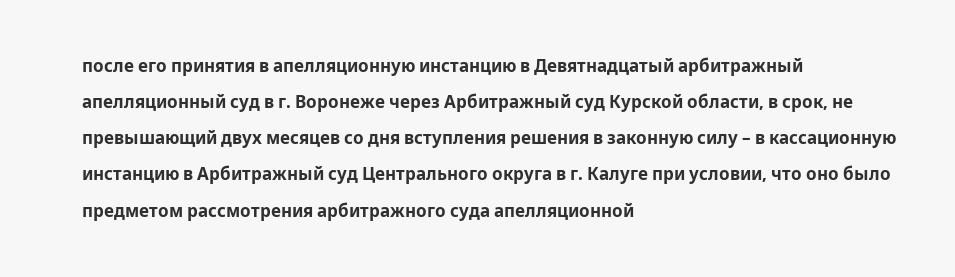после его принятия в апелляционную инстанцию в Девятнадцатый арбитражный апелляционный суд в г. Воронеже через Арбитражный суд Курской области, в срок, не превышающий двух месяцев со дня вступления решения в законную силу – в кассационную инстанцию в Арбитражный суд Центрального округа в г. Калуге при условии, что оно было предметом рассмотрения арбитражного суда апелляционной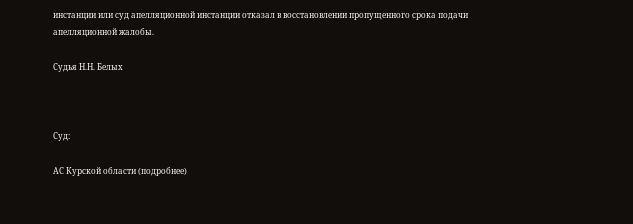инстанции или суд апелляционной инстанции отказал в восстановлении пропущенного срока подачи апелляционной жалобы.

Судья Н.Н. Белых



Суд:

АС Курской области (подробнее)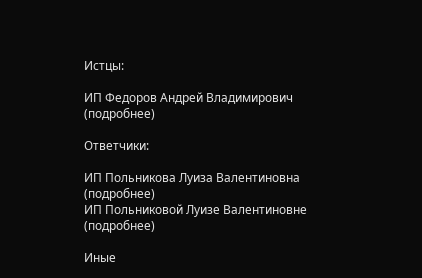Истцы:

ИП Федоров Андрей Владимирович (подробнее)

Ответчики:

ИП Польникова Луиза Валентиновна (подробнее)
ИП Польниковой Луизе Валентиновне (подробнее)

Иные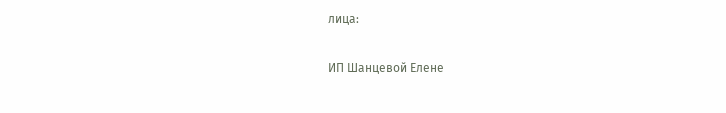лица:

ИП Шанцевой Елене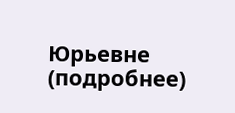Юрьевне (подробнее)